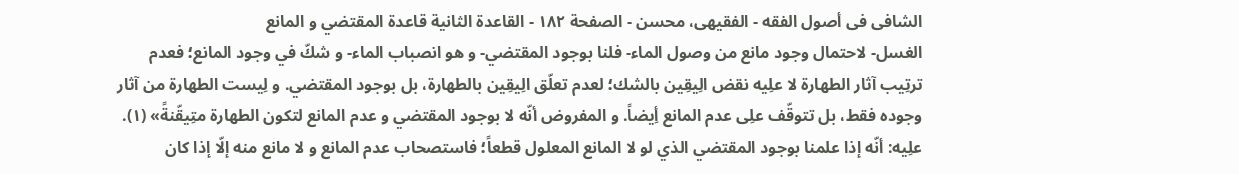الشافی فی أصول الفقه - الفقیهی، محسن - الصفحة ١٨٢ - القاعدة الثانية قاعدة المقتضي و المانع
الغسل- لاحتمال وجود مانع من وصول الماء- فلنا بوجود المقتضي- و هو انصباب الماء- و شكّ في وجود المانع؛ فعدم ترتِیب آثار الطهارة لا علِیه نقض الِیقِین بالشك؛ لعدم تعلّق الِیقِین بالطهارة، بل بوجود المقتضي. و لِیست الطهارة من آثار وجوده فقط، بل تتوقّف علِی عدم المانع أِیضاً. و المفروض أنّه لا بوجود المقتضي و عدم المانع لتکون الطهارة متِیقّنةً» (١).
علِیه: أنّه إذا علمنا بوجود المقتضي الذي لو لا المانع المعلول قطعاً؛ فاستصحاب عدم المانع و لا مانع منه إلّا إذا کان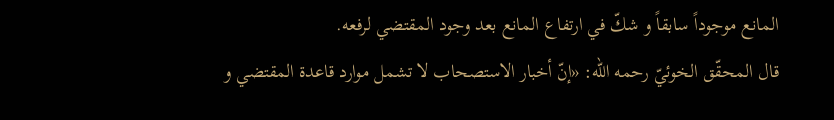المانع موجوداً سابقاً و شكّ في ارتفاع المانع بعد وجود المقتضي لرفعه.
قال المحقّق الخوئيّ رحمه الله: «إنّ أخبار الاستصحاب لا تشمل موارد قاعدة المقتضي و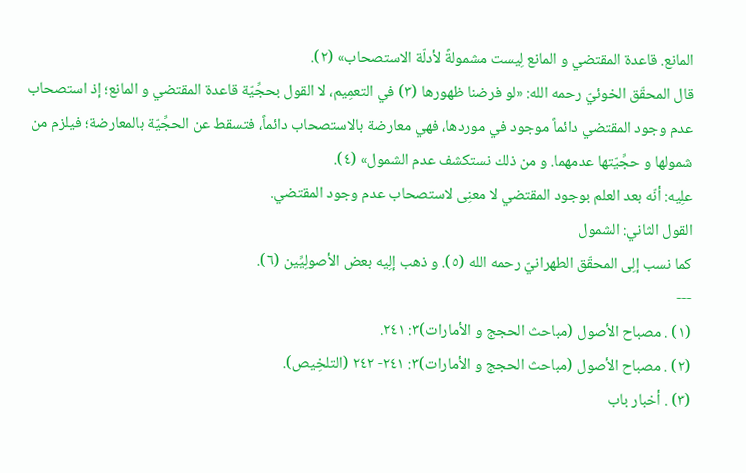المانع. قاعدة المقتضي و المانع لِیست مشمولةً لأدلّة الاستصحاب» (٢).
قال المحقّق الخوئيّ رحمه الله: «لو فرضنا ظهورها (٣) في التعمِیم، لا القول بحجِّیّة قاعدة المقتضي و المانع؛ إذ استصحاب عدم وجود المقتضي دائماً موجود في موردها، فهي معارضة بالاستصحاب دائماً، فتسقط عن الحجِّیّة بالمعارضة؛ فيلزم من شمولها و حجِّیّتها عدمهما. و من ذلك نستکشف عدم الشمول» (٤).
علِیه: أنّه بعد العلم بوجود المقتضي لا معنِی لاستصحاب عدم وجود المقتضي.
القول الثاني: الشمول
کما نسب إلِی المحقّق الطهرانيّ رحمه الله (٥). و ذهب إلِیه بعض الأصولِیِّین (٦).
---
(١) . مصباح الأصول (مباحث الحجج و الأمارات)٣: ٢٤١.
(٢) . مصباح الأصول (مباحث الحجج و الأمارات)٣: ٢٤١- ٢٤٢ (التلخِیص).
(٣) . أخبار باب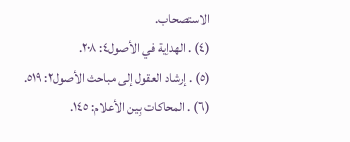الاستصحاب.
(٤) . الهداِیة في الأصول٤: ٢٠٨.
(٥) . إرشاد العقول إلى مباحث الأصول٢: ٥١٩.
(٦) . المحاکات بِین الأعلام: ١٤٥.